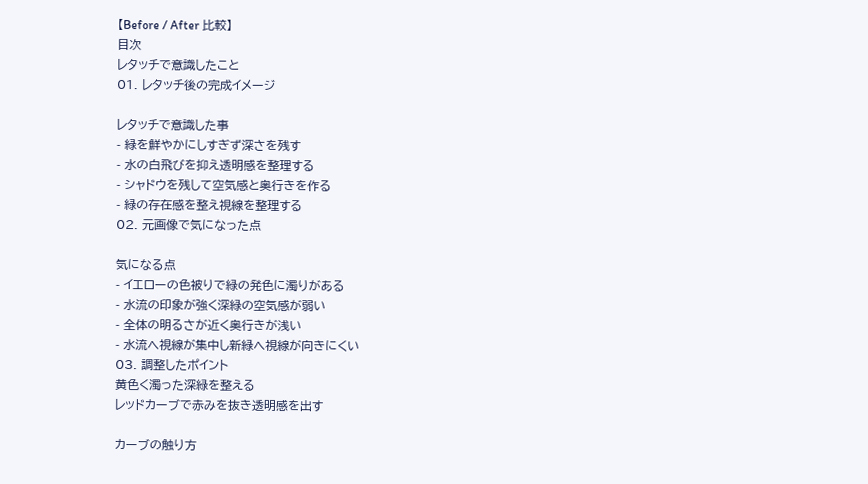【Before / After 比較】
目次
レタッチで意識したこと
01. レタッチ後の完成イメージ

レタッチで意識した事
- 緑を鮮やかにしすぎず深さを残す
- 水の白飛びを抑え透明感を整理する
- シャドウを残して空気感と奥行きを作る
- 緑の存在感を整え視線を整理する
02. 元画像で気になった点

気になる点
- イエローの色被りで緑の発色に濁りがある
- 水流の印象が強く深緑の空気感が弱い
- 全体の明るさが近く奥行きが浅い
- 水流へ視線が集中し新緑へ視線が向きにくい
03. 調整したポイント
黄色く濁った深緑を整える
レッドカーブで赤みを抜き透明感を出す

カーブの触り方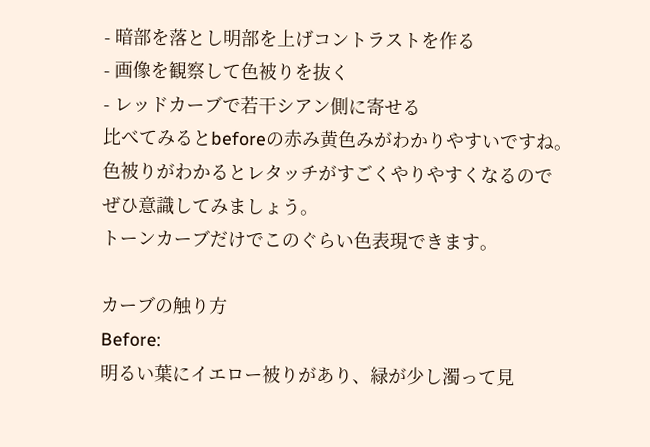- 暗部を落とし明部を上げコントラストを作る
- 画像を観察して色被りを抜く
- レッドカーブで若干シアン側に寄せる
比べてみるとbeforeの赤み黄色みがわかりやすいですね。
色被りがわかるとレタッチがすごくやりやすくなるので
ぜひ意識してみましょう。
トーンカーブだけでこのぐらい色表現できます。

カーブの触り方
Before:
明るい葉にイエロー被りがあり、緑が少し濁って見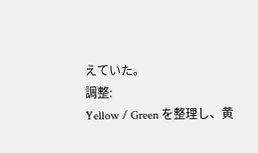えていた。
調整:
Yellow / Green を整理し、黄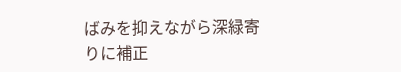ばみを抑えながら深緑寄りに補正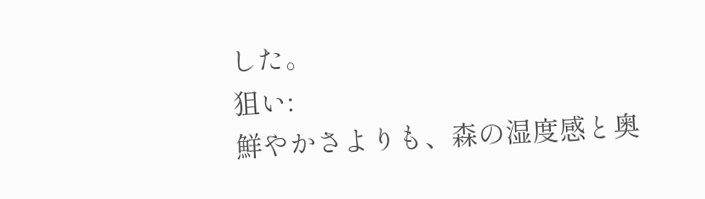した。
狙い:
鮮やかさよりも、森の湿度感と奥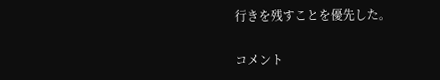行きを残すことを優先した。

コメント